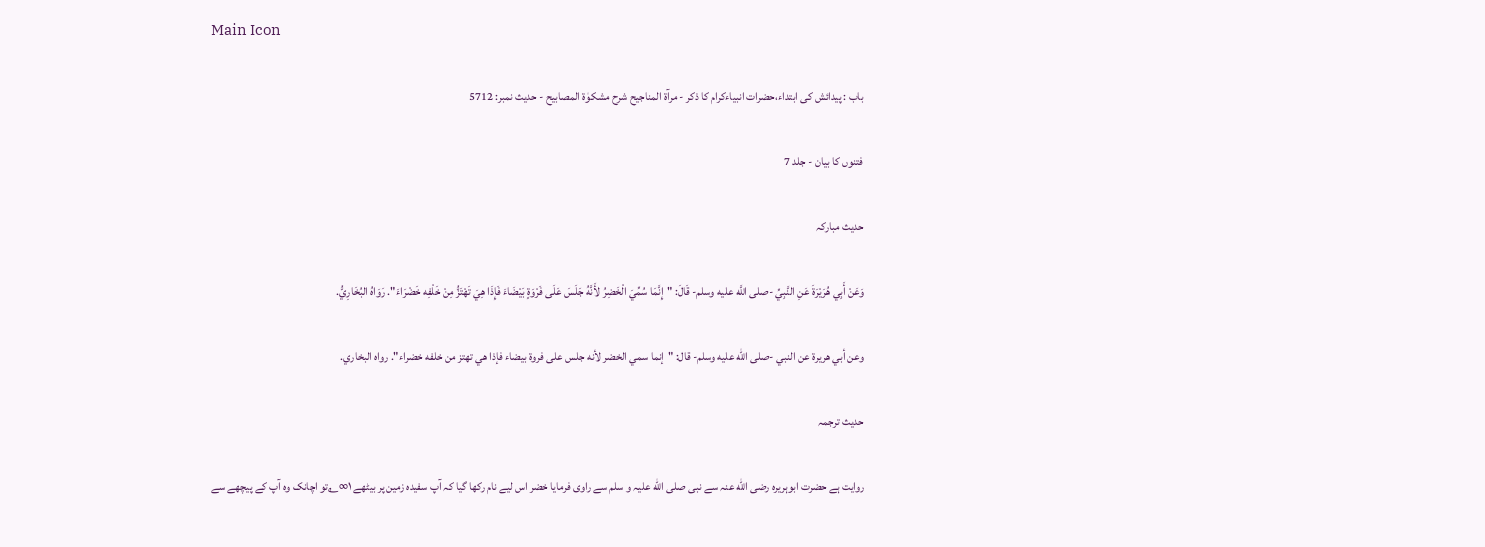Main Icon

باب : پیدائش کی ابتداء،حضرات انبیاءکرام کا ذکر - مرآۃ المناجیح شرح مشکوٰۃ المصابیح - حدیث نمبر: 5712

فتنوں کا بیان - جلد 7

حدیث مبارکہ

وَعَنْ أَبِي هُرَيْرَةَ عَنِ النَّبِيِّ -صلى اللَّه عليه وسلم- قَالَ: "إِنَّمَا سُمِّيَ الْخَضِرُ لأَنَّهُ جَلَسَ عَلَى فَرْوَةٍ بَيْضَاءَ فَإِذَا هِيَ تَهْتَزُّ مِنْ خَلْفِه خَضْرَاءَ". رَوَاهُ البُخَارِيُّ.

وعن أبي هريرة عن النبي -صلى الله عليه وسلم- قال: "إنما سمي الخضر لأنه جلس على فروة بيضاء فإذا هي تهتز من خلفه خضراء". رواه البخاري.

حدیث ترجمہ

روایت ہے حضرت ابوہریرہ رضی الله عنہ سے نبی صلی الله علیہ و سلم سے راوی فرمایا خضر اس لیے نام رکھا گیا کہ آپ سفیدہ زمین پر بیٹھے ۱∞؎تو اچانک وہ آپ کے پیچھے سے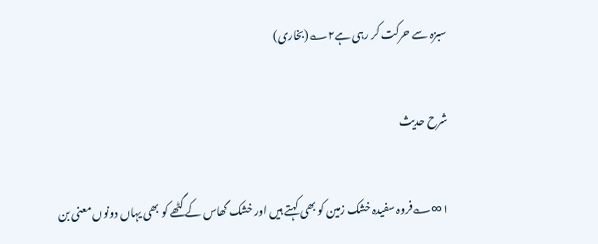سبزہ سے حرکت کر رہی ہے۲؎(بخاری)

شرح حدیث

۱∞؎فروہ سفیدہ خشک زمین کو بھی کہتے ہیں اور خشک گھاس کے گٹھے کو بھی یہاں دونوں معنی بن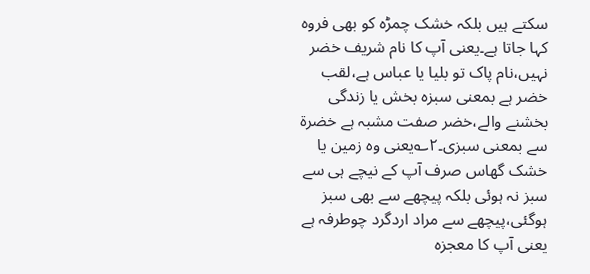سکتے ہیں بلکہ خشک چمڑہ کو بھی فروہ کہا جاتا ہے۔یعنی آپ کا نام شریف خضر نہیں،نام پاک تو بلیا یا عباس ہے،لقب خضر ہے بمعنی سبزہ بخش یا زندگی بخشنے والے،خضر صفت مشبہ ہے خضرۃ سے بمعنی سبزی۔۲؎یعنی وہ زمین یا خشک گھاس صرف آپ کے نیچے ہی سے سبز نہ ہوئی بلکہ پیچھے سے بھی سبز ہوگئی،پیچھے سے مراد اردگرد چوطرفہ ہے یعنی آپ کا معجزہ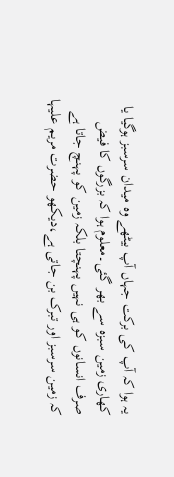یہ ہوا کہ آپ کی برکت جہاں آپ بیٹھے وہ میدان سرسبز ہوگیا یا کھاری زمین سبزہ سے بھر گئی۔معلوم ہوا کہ بزرگوں کا فیض صرف انسانوں کو ہی نہیں پہنچتا بلکہ زمین کو پہنچ جاتا ہے کہ زمین سرسبز اور تبرک بن جاتی ہے،دیکھو حضرت مریم علیہا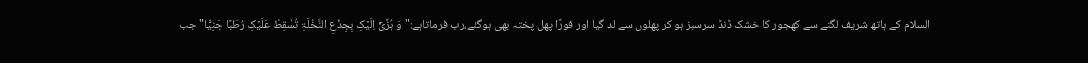السلام کے ہاتھ شریف لگنے سے کھجور کا خشک ڈنڈ سرسبز ہو کر پھلوں سے لد گیا اور فورًا پھل پختہ بھی ہوگئے،رب فرماتاہے:"وَ ہُزِّیۡۤ اِلَیۡکِ بِجِذْعِ النَّخْلَۃِ تُسٰقِطْ عَلَیۡکِ رُطَبًا جَنِیًّا"جب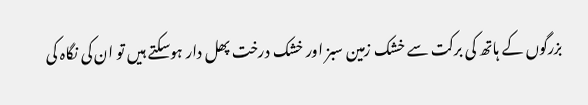بزرگوں کے ہاتھ کی برکت سے خشک زمین سبز اور خشک درخت پھل دار ہوسکتے ہیں تو ان کی نگاہ کی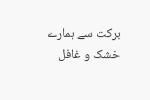برکت سے ہمارے خشک و غافل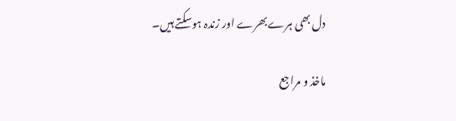دل بھی ہرے بھرے اور زندہ ہوسکتے ہیں۔

ماخذ و مراجع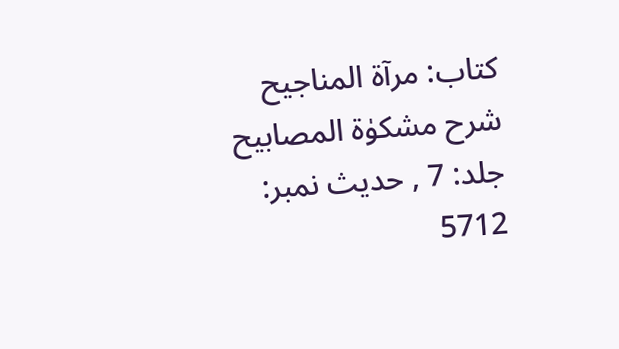کتاب: مرآۃ المناجیح شرح مشکوٰۃ المصابیح جلد: 7 , حدیث نمبر: 5712